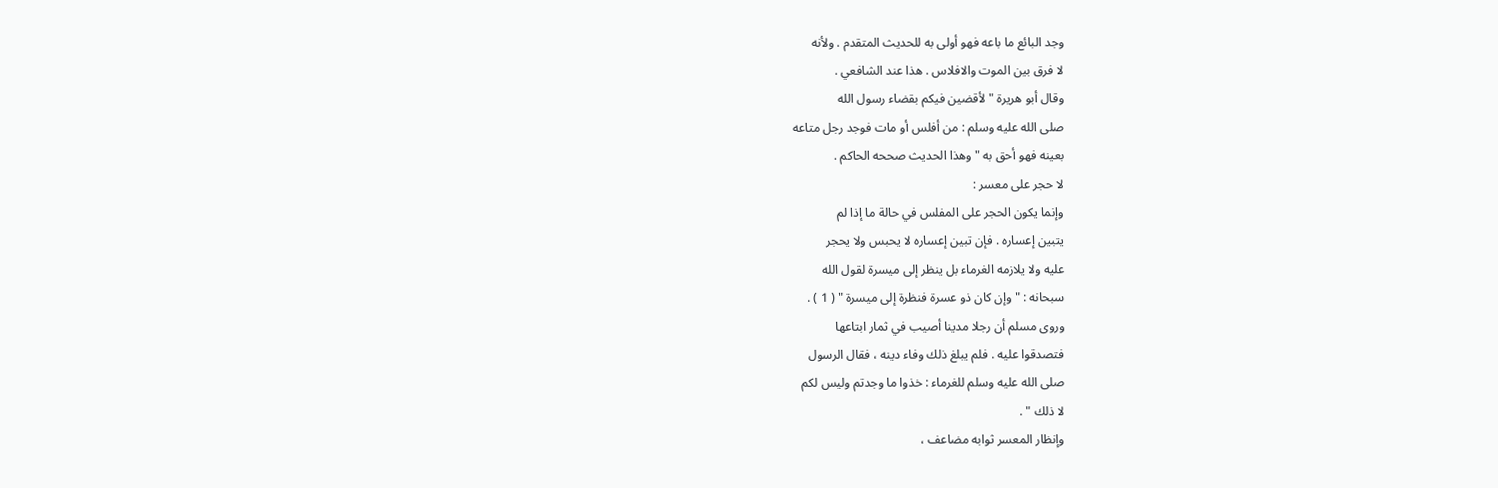وجد البائع ما باعه فهو أولى به للحديث المتقدم . ولأنه
لا فرق بين الموت والافلاس . هذا عند الشافعي .
وقال أبو هريرة " لأقضين فيكم بقضاء رسول الله
صلى الله عليه وسلم : من أفلس أو مات فوجد رجل متاعه
بعينه فهو أحق به " وهذا الحديث صححه الحاكم .
لا حجر على معسر :
وإنما يكون الحجر على المفلس في حالة ما إذا لم
يتبين إعساره . فإن تبين إعساره لا يحبس ولا يحجر
عليه ولا يلازمه الغرماء بل ينظر إلى ميسرة لقول الله
سبحانه : " وإن كان ذو عسرة فنظرة إلى ميسرة " ( 1 ) .
وروى مسلم أن رجلا مدينا أصيب في ثمار ابتاعها
فتصدقوا عليه . فلم يبلغ ذلك وفاء دينه ، فقال الرسول
صلى الله عليه وسلم للغرماء : خذوا ما وجدتم وليس لكم
لا ذلك " .
وإنظار المعسر ثوابه مضاعف ،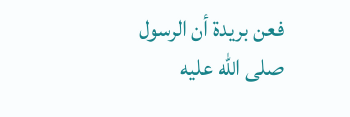فعن بريدة أن الرسول
صلى الله عليه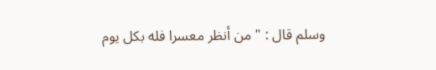وسلم قال : " من أنظر معسرا فله بكل يوم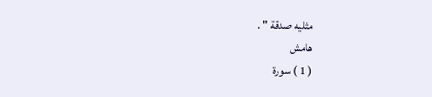مثليه صدقة " .
هامش
( 1 ) سورة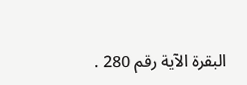البقرة الآية رقم 280 .